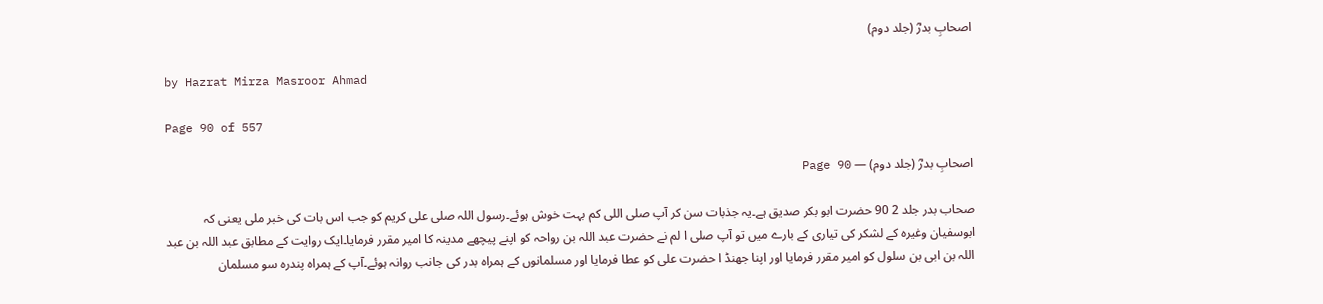اصحابِ بدرؓ (جلد دوم)

by Hazrat Mirza Masroor Ahmad

Page 90 of 557

اصحابِ بدرؓ (جلد دوم) — Page 90

صحاب بدر جلد 2 90 حضرت ابو بکر صدیق ہے۔یہ جذبات سن کر آپ صلی اللی کم بہت خوش ہوئے۔رسول اللہ صلی علی کریم کو جب اس بات کی خبر ملی یعنی کہ ابوسفیان وغیرہ کے لشکر کی تیاری کے بارے میں تو آپ صلی ا لم نے حضرت عبد اللہ بن رواحہ کو اپنے پیچھے مدینہ کا امیر مقرر فرمایا۔ایک روایت کے مطابق عبد اللہ بن عبد اللہ بن ابی بن سلول کو امیر مقرر فرمایا اور اپنا جھنڈ ا حضرت علی کو عطا فرمایا اور مسلمانوں کے ہمراہ بدر کی جانب روانہ ہوئے۔آپ کے ہمراہ پندرہ سو مسلمان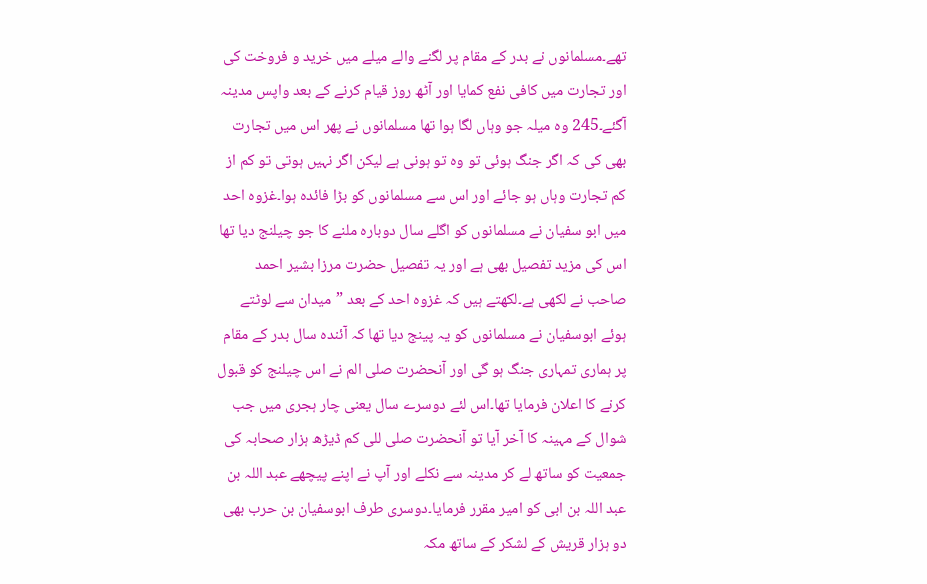تھے۔مسلمانوں نے بدر کے مقام پر لگنے والے میلے میں خرید و فروخت کی اور تجارت میں کافی نفع کمایا اور آٹھ روز قیام کرنے کے بعد واپس مدینہ آگئے۔245 وہ میلہ جو وہاں لگا ہوا تھا مسلمانوں نے پھر اس میں تجارت بھی کی کہ اگر جنگ ہوئی تو وہ تو ہونی ہے لیکن اگر نہیں ہوتی تو کم از کم تجارت وہاں ہو جائے اور اس سے مسلمانوں کو بڑا فائدہ ہوا۔غزوہ احد میں ابو سفیان نے مسلمانوں کو اگلے سال دوبارہ ملنے کا جو چیلنج دیا تھا اس کی مزید تفصیل بھی ہے اور یہ تفصیل حضرت مرزا بشیر احمد صاحب نے لکھی ہے۔لکھتے ہیں کہ غزوہ احد کے بعد ”میدان سے لوٹتے ہوئے ابوسفیان نے مسلمانوں کو یہ پینج دیا تھا کہ آئندہ سال بدر کے مقام پر ہماری تمہاری جنگ ہو گی اور آنحضرت صلی الم نے اس چیلنج کو قبول کرنے کا اعلان فرمایا تھا۔اس لئے دوسرے سال یعنی چار ہجری میں جب شوال کے مہینہ کا آخر آیا تو آنحضرت صلی للی کم ڈیڑھ ہزار صحابہ کی جمعیت کو ساتھ لے کر مدینہ سے نکلے اور آپ نے اپنے پیچھے عبد اللہ بن عبد اللہ بن ابی کو امیر مقرر فرمایا۔دوسری طرف ابوسفیان بن حرب بھی دو ہزار قریش کے لشکر کے ساتھ مکہ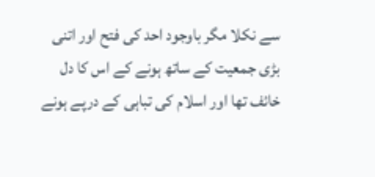سے نکلا مگر باوجود احد کی فتح اور اتنی بڑی جمعیت کے ساتھ ہونے کے اس کا دل خائف تھا اور اسلام کی تباہی کے درپے ہونے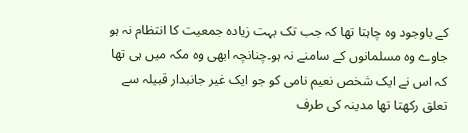کے باوجود وہ چاہتا تھا کہ جب تک بہت زیادہ جمعیت کا انتظام نہ ہو جاوے وہ مسلمانوں کے سامنے نہ ہو۔چنانچہ ابھی وہ مکہ میں ہی تھا کہ اس نے ایک شخص نعیم نامی کو جو ایک غیر جانبدار قبیلہ سے تعلق رکھتا تھا مدینہ کی طرف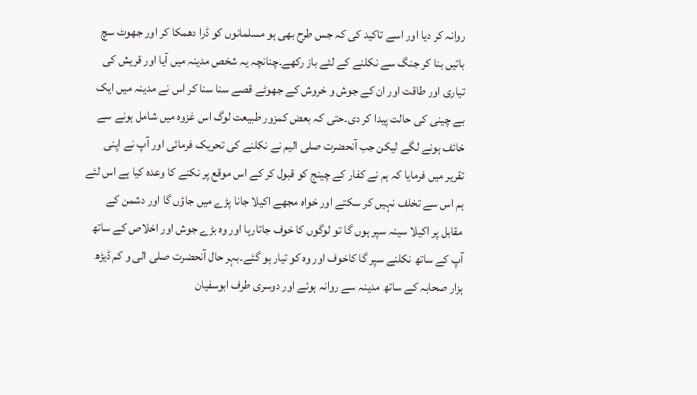روانہ کر دیا اور اسے تاکید کی کہ جس طرح بھی ہو مسلمانوں کو ڈرا دھمکا کر اور جھوٹ سچ باتیں بنا کر جنگ سے نکلنے کے لئے باز رکھے۔چنانچہ یہ شخص مدینہ میں آیا اور قریش کی تیاری اور طاقت اور ان کے جوش و خروش کے جھوٹے قصے سنا سنا کر اس نے مدینہ میں ایک بے چینی کی حالت پیدا کر دی۔حتی کہ بعض کمزور طبیعت لوگ اس غزوہ میں شامل ہونے سے خائف ہونے لگے لیکن جب آنحضرت صلی الیم نے نکلنے کی تحریک فرمائی اور آپ نے اپنی تقریر میں فرمایا کہ ہم نے کفار کے چینج کو قبول کر کے اس موقع پر نکنے کا وعدہ کیا ہے اس لئے ہم اس سے تخلف نہیں کر سکتے اور خواہ مجھے اکیلا جانا پڑے میں جاؤں گا اور دشمن کے مقابل پر اکیلا سینہ سپر ہوں گا تو لوگوں کا خوف جاتارہا اور وہ بڑے جوش اور اخلاص کے ساتھ آپ کے ساتھ نکلنے سپر گا کاخوف اور وہ کو تیار ہو گئے۔بہر حال آنحضرت صلی الی و کم ڈیڑھ ہزار صحابہ کے ساتھ مدینہ سے روانہ ہوئے اور دوسری طرف ابوسفیان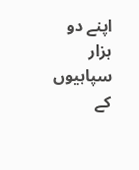اپنے دو ہزار سپاہیوں کے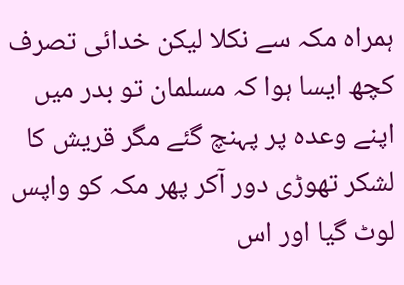ہمراہ مکہ سے نکلا لیکن خدائی تصرف کچھ ایسا ہوا کہ مسلمان تو بدر میں اپنے وعدہ پر پہنچ گئے مگر قریش کا لشکر تھوڑی دور آکر پھر مکہ کو واپس لوٹ گیا اور اس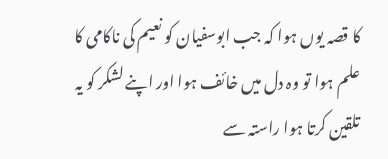کا قصہ یوں ہوا کہ جب ابوسفیان کو نعیم کی ناکامی کا علم ہوا تو وہ دل میں خائف ہوا اور اپنے لشکر کو یہ تلقین کرتا ہوا راستہ سے